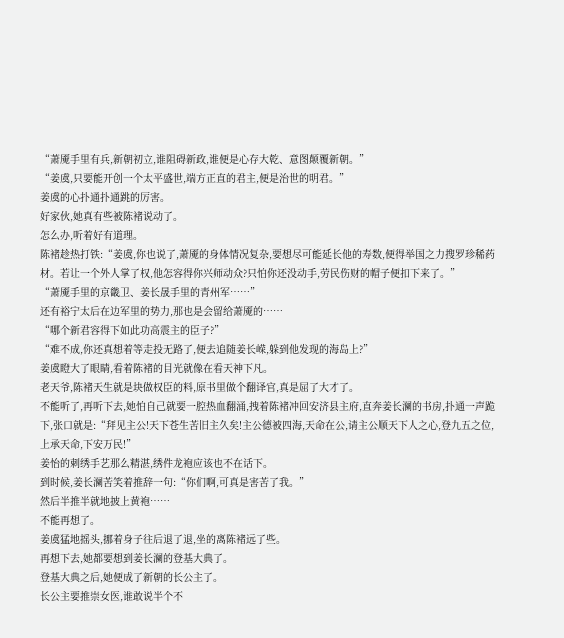“萧魇手里有兵,新朝初立,谁阻碍新政,谁便是心存大乾、意图颠覆新朝。”
“姜虞,只要能开创一个太平盛世,端方正直的君主,便是治世的明君。”
姜虞的心扑通扑通跳的厉害。
好家伙,她真有些被陈褚说动了。
怎么办,听着好有道理。
陈褚趁热打铁:“姜虞,你也说了,萧魇的身体情况复杂,要想尽可能延长他的寿数,便得举国之力搜罗珍稀药材。若让一个外人掌了权,他怎容得你兴师动众?只怕你还没动手,劳民伤财的帽子便扣下来了。”
“萧魇手里的京畿卫、姜长晟手里的青州军……”
还有裕宁太后在边军里的势力,那也是会留给萧魇的……
“哪个新君容得下如此功高震主的臣子?”
“难不成,你还真想着等走投无路了,便去追随姜长嵘,躲到他发现的海岛上?”
姜虞瞪大了眼睛,看着陈褚的目光就像在看天神下凡。
老天爷,陈褚天生就是块做权臣的料,原书里做个翻译官,真是屈了大才了。
不能听了,再听下去,她怕自己就要一腔热血翻涌,拽着陈褚冲回安济县主府,直奔姜长澜的书房,扑通一声跪下,张口就是:“拜见主公!天下苍生苦旧主久矣!主公德被四海,天命在公,请主公顺天下人之心,登九五之位,上承天命,下安万民!”
姜怡的刺绣手艺那么精湛,绣件龙袍应该也不在话下。
到时候,姜长澜苦笑着推辞一句:“你们啊,可真是害苦了我。”
然后半推半就地披上黄袍……
不能再想了。
姜虞猛地摇头,挪着身子往后退了退,坐的离陈褚远了些。
再想下去,她都要想到姜长澜的登基大典了。
登基大典之后,她便成了新朝的长公主了。
长公主要推崇女医,谁敢说半个不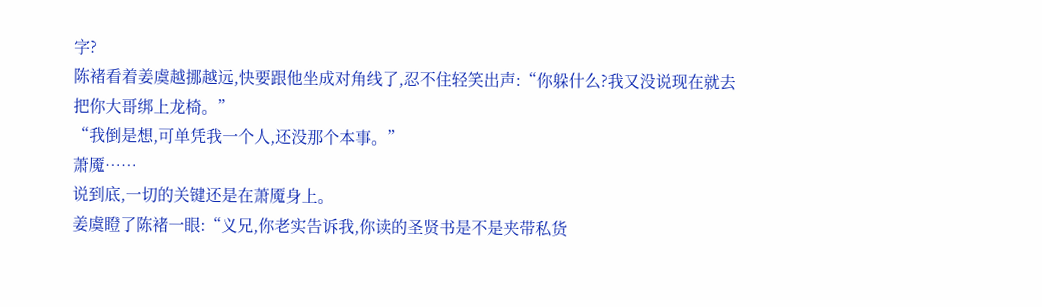字?
陈褚看着姜虞越挪越远,快要跟他坐成对角线了,忍不住轻笑出声:“你躲什么?我又没说现在就去把你大哥绑上龙椅。”
“我倒是想,可单凭我一个人,还没那个本事。”
萧魇……
说到底,一切的关键还是在萧魇身上。
姜虞瞪了陈褚一眼:“义兄,你老实告诉我,你读的圣贤书是不是夹带私货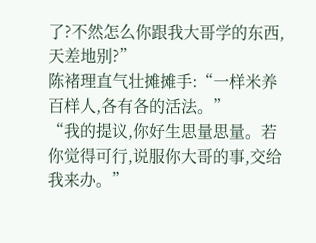了?不然怎么你跟我大哥学的东西,天差地别?”
陈褚理直气壮摊摊手:“一样米养百样人,各有各的活法。”
“我的提议,你好生思量思量。若你觉得可行,说服你大哥的事,交给我来办。”